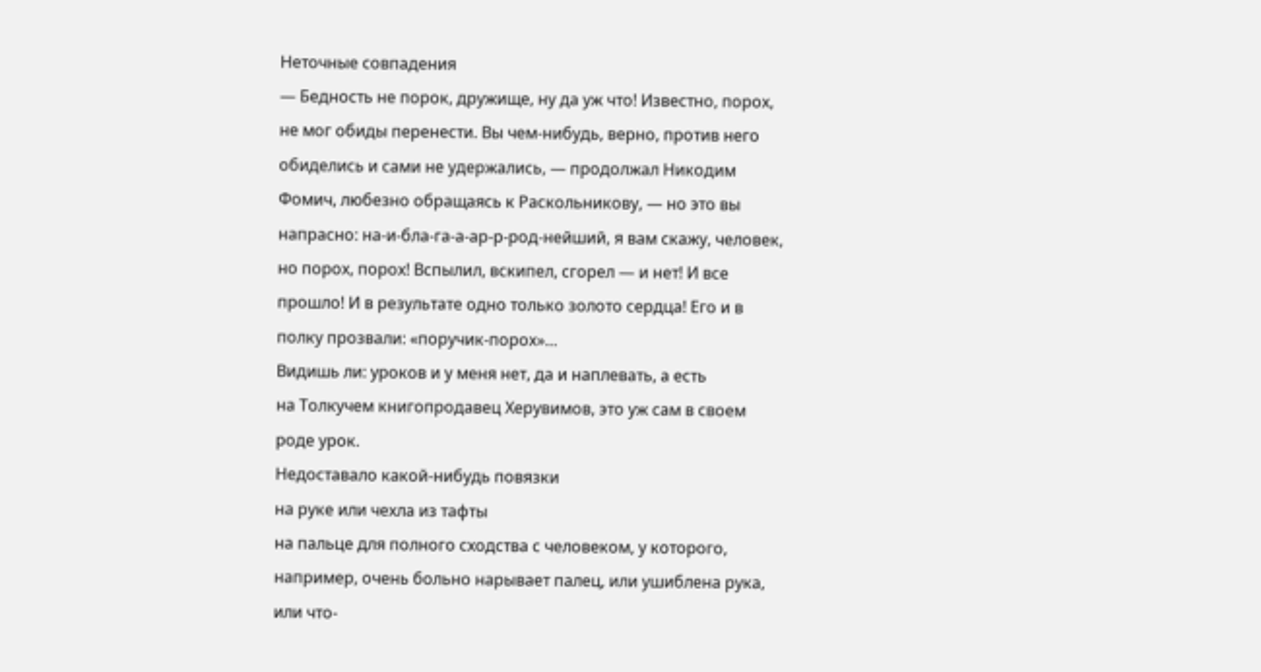Неточные совпадения
— Бедность не порок, дружище, ну да уж что! Известно, порох, не мог обиды перенести. Вы чем-нибудь, верно, против него обиделись и сами не удержались, — продолжал Никодим Фомич, любезно обращаясь к Раскольникову, — но это вы напрасно: на-и-бла-га-а-ар-р-род-нейший, я вам скажу, человек, но порох, порох! Вспылил, вскипел, сгорел — и нет! И все прошло! И в результате одно только золото сердца! Его и в полку прозвали: «поручик-порох»…
Видишь ли: уроков и у меня нет, да и наплевать, а есть
на Толкучем книгопродавец Херувимов, это уж сам в своем
роде урок.
Недоставало какой-нибудь повязки
на руке или чехла из тафты
на пальце для полного сходства с человеком, у которого, например, очень больно нарывает палец, или ушиблена рука, или что-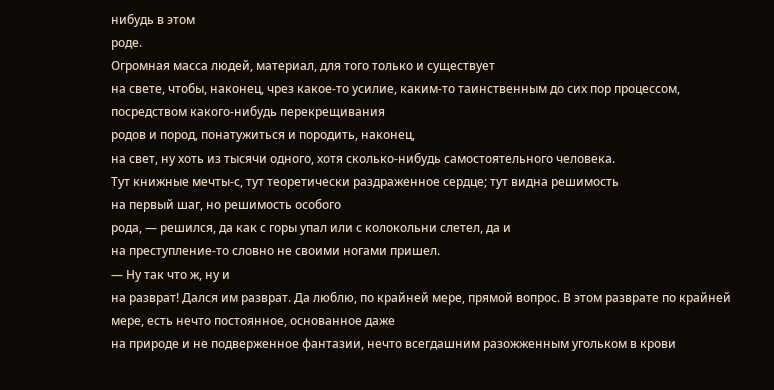нибудь в этом
роде.
Огромная масса людей, материал, для того только и существует
на свете, чтобы, наконец, чрез какое-то усилие, каким-то таинственным до сих пор процессом, посредством какого-нибудь перекрещивания
родов и пород, понатужиться и породить, наконец,
на свет, ну хоть из тысячи одного, хотя сколько-нибудь самостоятельного человека.
Тут книжные мечты-с, тут теоретически раздраженное сердце; тут видна решимость
на первый шаг, но решимость особого
рода, — решился, да как с горы упал или с колокольни слетел, да и
на преступление-то словно не своими ногами пришел.
— Ну так что ж, ну и
на разврат! Дался им разврат. Да люблю, по крайней мере, прямой вопрос. В этом разврате по крайней мере, есть нечто постоянное, основанное даже
на природе и не подверженное фантазии, нечто всегдашним разожженным угольком в крови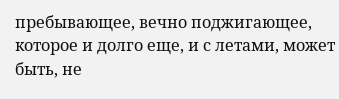пребывающее, вечно поджигающее, которое и долго еще, и с летами, может быть, не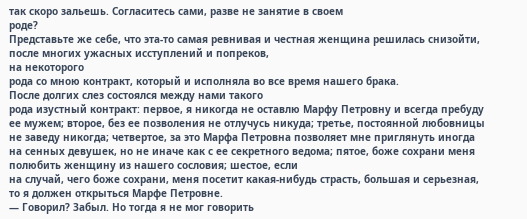так скоро зальешь. Согласитесь сами, разве не занятие в своем
роде?
Представьте же себе, что эта-то самая ревнивая и честная женщина решилась снизойти, после многих ужасных исступлений и попреков,
на некоторого
рода со мною контракт, который и исполняла во все время нашего брака.
После долгих слез состоялся между нами такого
рода изустный контракт: первое, я никогда не оставлю Марфу Петровну и всегда пребуду ее мужем; второе, без ее позволения не отлучусь никуда; третье, постоянной любовницы не заведу никогда; четвертое, за это Марфа Петровна позволяет мне приглянуть иногда
на сенных девушек, но не иначе как с ее секретного ведома; пятое, боже сохрани меня полюбить женщину из нашего сословия; шестое, если
на случай, чего боже сохрани, меня посетит какая-нибудь страсть, большая и серьезная, то я должен открыться Марфе Петровне.
— Говорил? Забыл. Но тогда я не мог говорить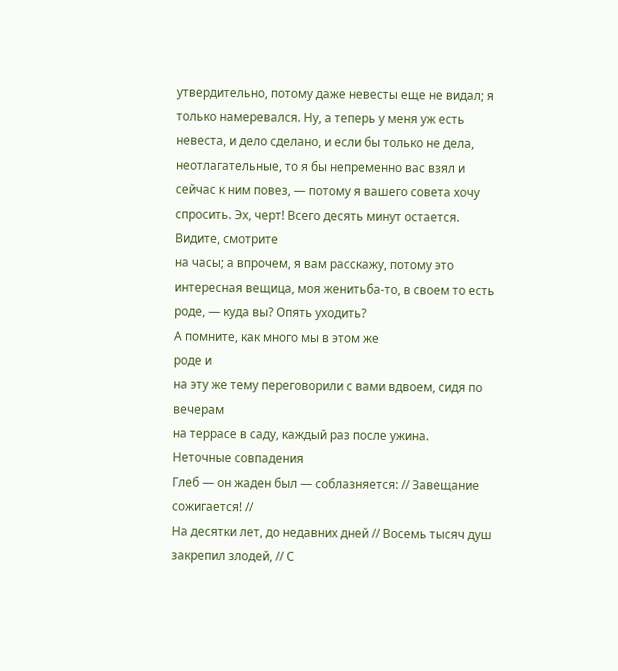утвердительно, потому даже невесты еще не видал; я только намеревался. Ну, а теперь у меня уж есть невеста, и дело сделано, и если бы только не дела, неотлагательные, то я бы непременно вас взял и сейчас к ним повез, — потому я вашего совета хочу спросить. Эх, черт! Всего десять минут остается. Видите, смотрите
на часы; а впрочем, я вам расскажу, потому это интересная вещица, моя женитьба-то, в своем то есть
роде, — куда вы? Опять уходить?
А помните, как много мы в этом же
роде и
на эту же тему переговорили с вами вдвоем, сидя по вечерам
на террасе в саду, каждый раз после ужина.
Неточные совпадения
Глеб — он жаден был — соблазняется: // Завещание сожигается! //
На десятки лет, до недавних дней // Восемь тысяч душ закрепил злодей, // С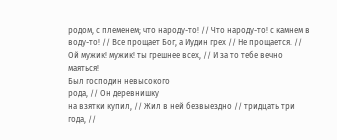родом, с племенем; что народу-то! // Что народу-то! с камнем в воду-то! // Все прощает Бог, а Иудин грех // Не прощается. // Ой мужик! мужик! ты грешнее всех, // И за то тебе вечно маяться!
Был господин невысокого
рода, // Он деревнишку
на взятки купил, // Жил в ней безвыездно // тридцать три года, //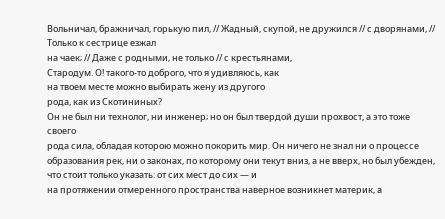Вольничал, бражничал, горькую пил, // Жадный, скупой, не дружился // с дворянами, // Только к сестрице езжал
на чаек; // Даже с родными, не только // с крестьянами,
Стародум. О! такого-то доброго, что я удивляюсь, как
на твоем месте можно выбирать жену из другого
рода, как из Скотининых?
Он не был ни технолог, ни инженер; но он был твердой души прохвост, а это тоже своего
рода сила, обладая которою можно покорить мир. Он ничего не знал ни о процессе образования рек, ни о законах, по которому они текут вниз, а не вверх, но был убежден, что стоит только указать: от сих мест до сих — и
на протяжении отмеренного пространства наверное возникнет материк, а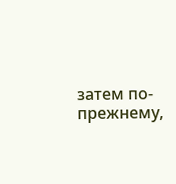затем по-прежнему,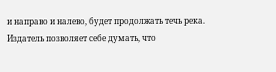и направо и налево, будет продолжать течь река.
Издатель позволяет себе думать, что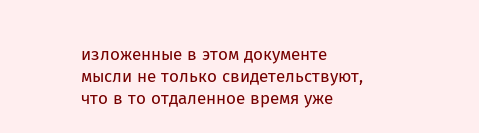изложенные в этом документе мысли не только свидетельствуют, что в то отдаленное время уже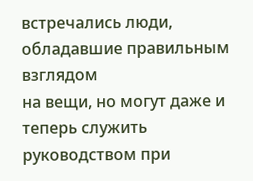встречались люди, обладавшие правильным взглядом
на вещи, но могут даже и теперь служить руководством при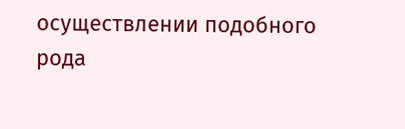осуществлении подобного
рода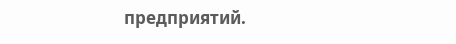предприятий.